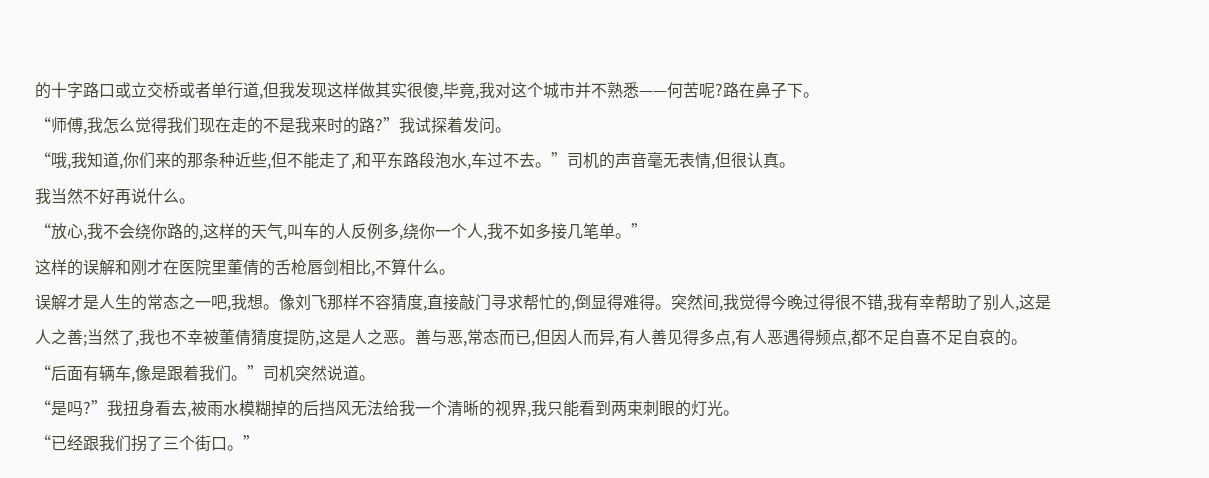的十字路口或立交桥或者单行道,但我发现这样做其实很傻,毕竟,我对这个城市并不熟悉——何苦呢?路在鼻子下。
“师傅,我怎么觉得我们现在走的不是我来时的路?”我试探着发问。
“哦,我知道,你们来的那条种近些,但不能走了,和平东路段泡水,车过不去。”司机的声音毫无表情,但很认真。
我当然不好再说什么。
“放心,我不会绕你路的,这样的天气,叫车的人反例多,绕你一个人,我不如多接几笔单。”
这样的误解和刚才在医院里董倩的舌枪唇剑相比,不算什么。
误解才是人生的常态之一吧,我想。像刘飞那样不容猜度,直接敲门寻求帮忙的,倒显得难得。突然间,我觉得今晚过得很不错,我有幸帮助了别人,这是人之善;当然了,我也不幸被董倩猜度提防,这是人之恶。善与恶,常态而已,但因人而异,有人善见得多点,有人恶遇得频点,都不足自喜不足自哀的。
“后面有辆车,像是跟着我们。”司机突然说道。
“是吗?”我扭身看去,被雨水模糊掉的后挡风无法给我一个清晰的视界,我只能看到两束刺眼的灯光。
“已经跟我们拐了三个街口。”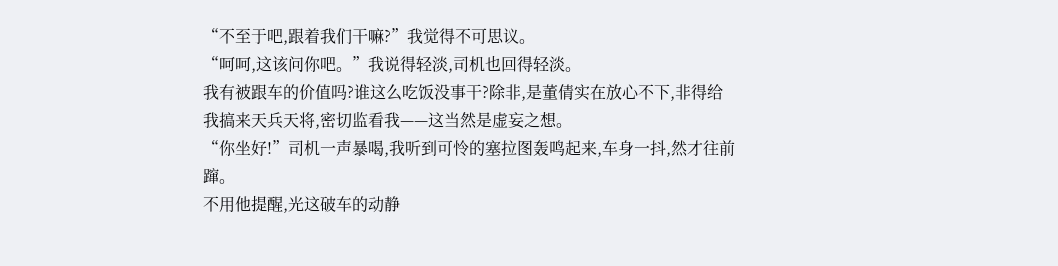“不至于吧,跟着我们干嘛?”我觉得不可思议。
“呵呵,这该问你吧。”我说得轻淡,司机也回得轻淡。
我有被跟车的价值吗?谁这么吃饭没事干?除非,是董倩实在放心不下,非得给我搞来天兵天将,密切监看我——这当然是虚妄之想。
“你坐好!”司机一声暴喝,我听到可怜的塞拉图轰鸣起来,车身一抖,然才往前蹿。
不用他提醒,光这破车的动静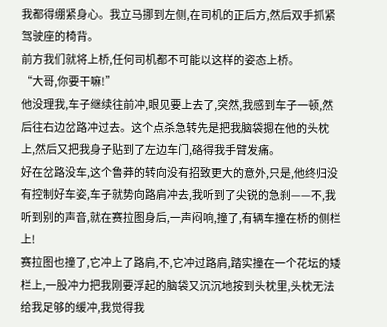我都得绷紧身心。我立马挪到左侧,在司机的正后方,然后双手抓紧驾驶座的椅背。
前方我们就将上桥,任何司机都不可能以这样的姿态上桥。
“大哥,你要干嘛!”
他没理我,车子继续往前冲,眼见要上去了,突然,我感到车子一顿,然后往右边岔路冲过去。这个点杀急转先是把我脑袋摁在他的头枕上,然后又把我身子贴到了左边车门,硌得我手臂发痛。
好在岔路没车,这个鲁莽的转向没有招致更大的意外,只是,他终归没有控制好车姿,车子就势向路肩冲去,我听到了尖锐的急刹——不,我听到别的声音,就在赛拉图身后,一声闷响,撞了,有辆车撞在桥的侧栏上!
赛拉图也撞了,它冲上了路肩,不,它冲过路肩,踏实撞在一个花坛的矮栏上,一股冲力把我刚要浮起的脑袋又沉沉地按到头枕里,头枕无法给我足够的缓冲,我觉得我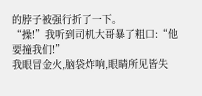的脖子被强行折了一下。
“操!”我听到司机大哥暴了粗口:“他要撞我们!”
我眼冒金火,脑袋炸响,眼睛所见皆失